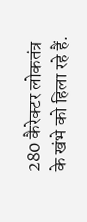280 कैरेक्टर लोकतंत्र के खंभे को हिला रहे हैं.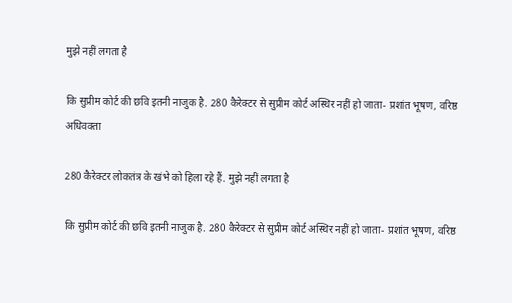मुझे नहीं लगता है

कि सुप्रीम कोर्ट की छवि इतनी नाजुक है. 280 कैरेक्टर से सुप्रीम कोर्ट अस्थिर नहीं हो जाता- प्रशांत भूषण, वरिष्ठ अधिवक्ता

280 कैरेक्टर लोकतंत्र के खंभे को हिला रहे हैं. मुझे नहीं लगता है

कि सुप्रीम कोर्ट की छवि इतनी नाजुक है. 280 कैरेक्टर से सुप्रीम कोर्ट अस्थिर नहीं हो जाता- प्रशांत भूषण, वरिष्ठ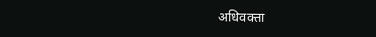अधिवक्ता